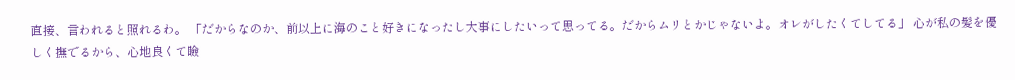直接、言われると照れるわ。 「だからなのか、前以上に海のこと好きになったし大事にしたいって思ってる。だからムリとかじゃないよ。オレがしたくてしてる」 心が私の髪を優しく撫でるから、心地良くて瞼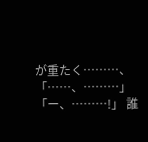が重たく………、 「……、………」 「ー、………!」 誰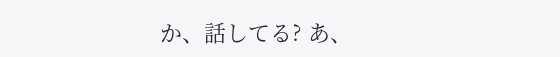か、話してる? あ、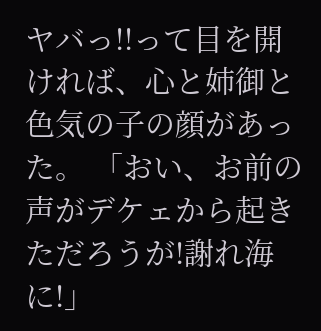ヤバっ!!って目を開ければ、心と姉御と色気の子の顔があった。 「おい、お前の声がデケェから起きただろうが!謝れ海に!」